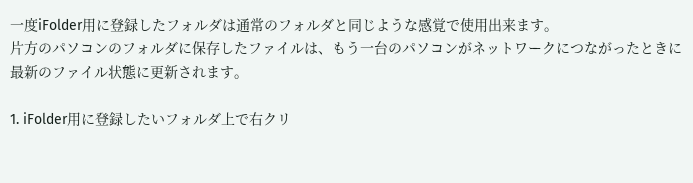一度iFolder用に登録したフォルダは通常のフォルダと同じような感覚で使用出来ます。
片方のパソコンのフォルダに保存したファイルは、もう一台のパソコンがネットワークにつながったときに最新のファイル状態に更新されます。

1. iFolder用に登録したいフォルダ上で右クリ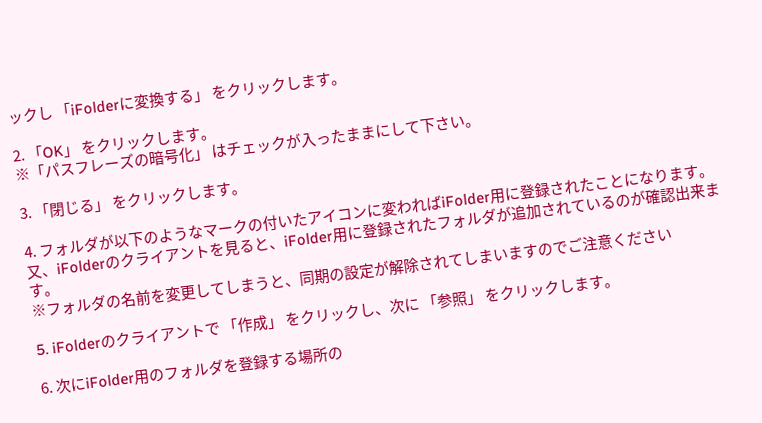ックし 「iFolderに変換する」 をクリックします。

2. 「OK」 をクリックします。
※「パスフレーズの暗号化」 はチェックが入ったままにして下さい。

3. 「閉じる」 をクリックします。

4. フォルダが以下のようなマークの付いたアイコンに変わればiFolder用に登録されたことになります。
又、iFolderのクライアントを見ると、iFolder用に登録されたフォルダが追加されているのが確認出来ます。
※フォルダの名前を変更してしまうと、同期の設定が解除されてしまいますのでご注意ください

5. iFolderのクライアントで 「作成」 をクリックし、次に 「参照」 をクリックします。

6. 次にiFolder用のフォルダを登録する場所の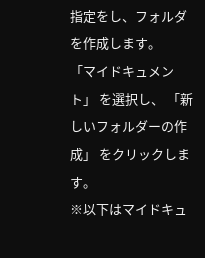指定をし、フォルダを作成します。
「マイドキュメント」 を選択し、 「新しいフォルダーの作成」 をクリックします。
※以下はマイドキュ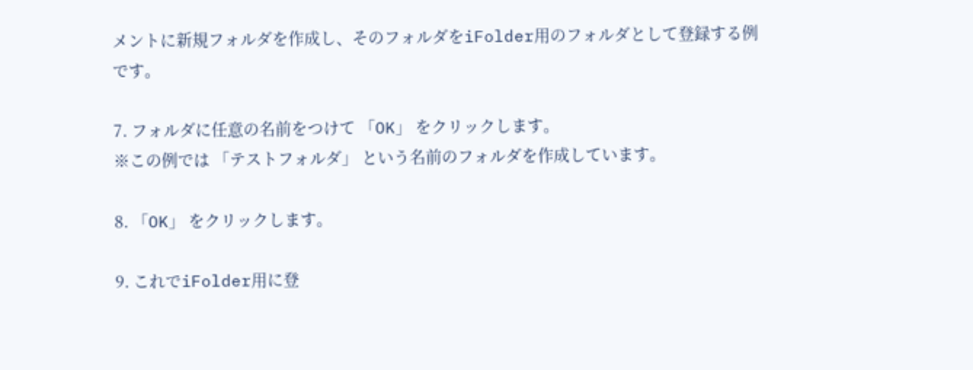メントに新規フォルダを作成し、そのフォルダをiFolder用のフォルダとして登録する例です。

7. フォルダに任意の名前をつけて 「OK」 をクリックします。
※この例では 「テストフォルダ」 という名前のフォルダを作成しています。

8. 「OK」 をクリックします。

9. これでiFolder用に登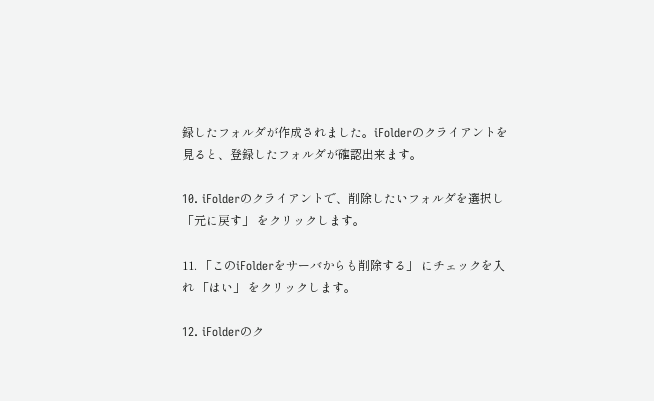録したフォルダが作成されました。iFolderのクライアントを見ると、登録したフォルダが確認出来ます。

10. iFolderのクライアントで、削除したいフォルダを選択し 「元に戻す」 をクリックします。

11. 「このiFolderをサーバからも削除する」 にチェックを入れ 「はい」 をクリックします。

12. iFolderのク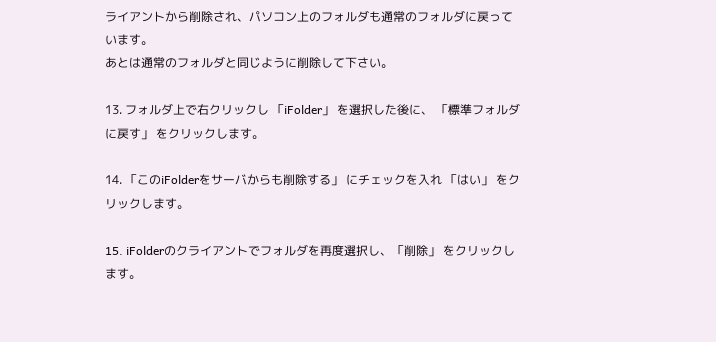ライアントから削除され、パソコン上のフォルダも通常のフォルダに戻っています。
あとは通常のフォルダと同じように削除して下さい。

13. フォルダ上で右クリックし 「iFolder」 を選択した後に、 「標準フォルダに戻す」 をクリックします。

14. 「このiFolderをサーバからも削除する」 にチェックを入れ 「はい」 をクリックします。

15. iFolderのクライアントでフォルダを再度選択し、「削除」 をクリックします。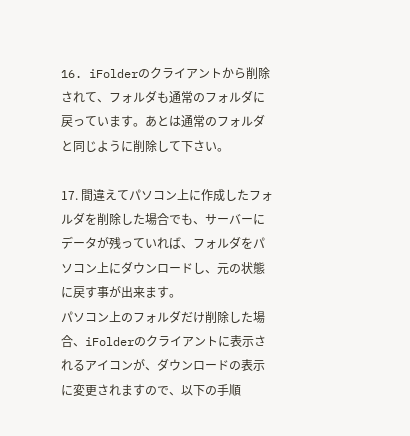16. iFolderのクライアントから削除されて、フォルダも通常のフォルダに戻っています。あとは通常のフォルダと同じように削除して下さい。

17. 間違えてパソコン上に作成したフォルダを削除した場合でも、サーバーにデータが残っていれば、フォルダをパソコン上にダウンロードし、元の状態に戻す事が出来ます。
パソコン上のフォルダだけ削除した場合、iFolderのクライアントに表示されるアイコンが、ダウンロードの表示に変更されますので、以下の手順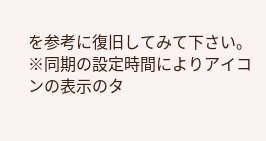を参考に復旧してみて下さい。
※同期の設定時間によりアイコンの表示のタ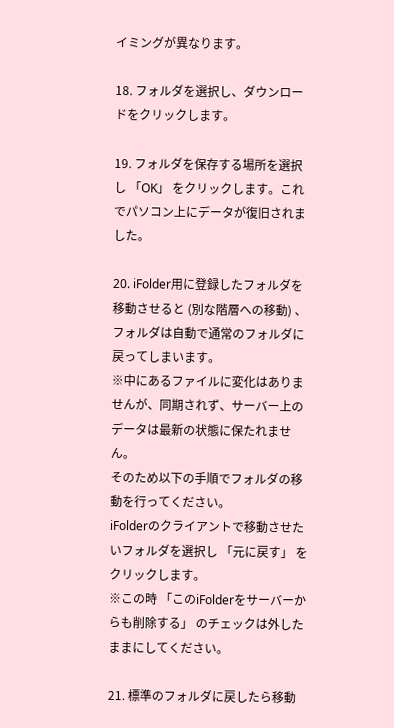イミングが異なります。

18. フォルダを選択し、ダウンロードをクリックします。

19. フォルダを保存する場所を選択し 「OK」 をクリックします。これでパソコン上にデータが復旧されました。

20. iFolder用に登録したフォルダを移動させると (別な階層への移動) 、フォルダは自動で通常のフォルダに戻ってしまいます。
※中にあるファイルに変化はありませんが、同期されず、サーバー上のデータは最新の状態に保たれません。
そのため以下の手順でフォルダの移動を行ってください。
iFolderのクライアントで移動させたいフォルダを選択し 「元に戻す」 をクリックします。
※この時 「このiFolderをサーバーからも削除する」 のチェックは外したままにしてください。

21. 標準のフォルダに戻したら移動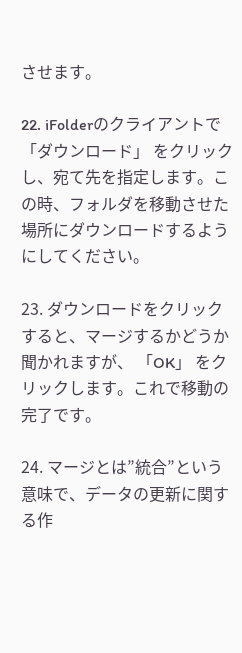させます。

22. iFolderのクライアントで 「ダウンロード」 をクリックし、宛て先を指定します。この時、フォルダを移動させた場所にダウンロードするようにしてください。

23. ダウンロードをクリックすると、マージするかどうか聞かれますが、 「OK」 をクリックします。これで移動の完了です。

24. マージとは”統合”という意味で、データの更新に関する作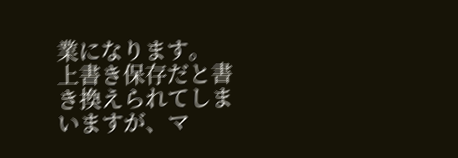業になります。
上書き保存だと書き換えられてしまいますが、マ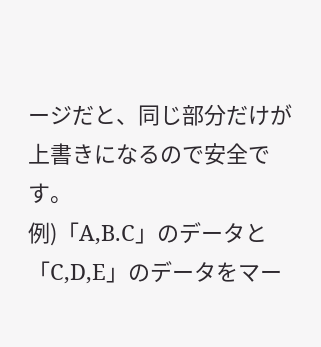ージだと、同じ部分だけが上書きになるので安全です。
例)「A,B.C」のデータと「C,D,E」のデータをマー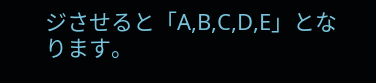ジさせると「A,B,C,D,E」となります。